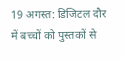19 अगस्त: डिजिटल दौर में बच्चों को पुस्तकों से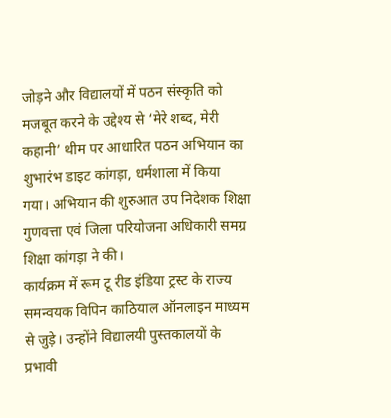जोड़ने और विद्यालयों में पठन संस्कृति को मजबूत करने के उद्देश्य से ‘मेरे शब्द, मेरी कहानी’ थीम पर आधारित पठन अभियान का शुभारंभ डाइट कांगड़ा, धर्मशाला में किया गया। अभियान की शुरुआत उप निदेशक शिक्षा गुणवत्ता एवं जिला परियोजना अधिकारी समग्र शिक्षा कांगड़ा ने की।
कार्यक्रम में रूम टू रीड इंडिया ट्रस्ट के राज्य समन्वयक विपिन काठियाल ऑनलाइन माध्यम से जुड़े। उन्होंने विद्यालयी पुस्तकालयों के प्रभावी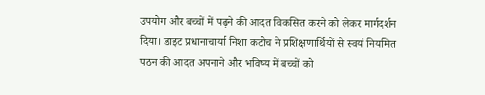उपयोग और बच्चों में पढ़ने की आदत विकसित करने को लेकर मार्गदर्शन दिया। डाइट प्रधानाचार्या निशा कटोच ने प्रशिक्षणार्थियों से स्वयं नियमित पठन की आदत अपनाने और भविष्य में बच्चों को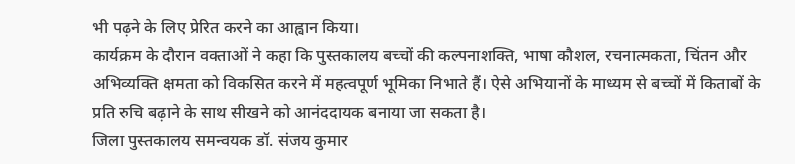भी पढ़ने के लिए प्रेरित करने का आह्वान किया।
कार्यक्रम के दौरान वक्ताओं ने कहा कि पुस्तकालय बच्चों की कल्पनाशक्ति, भाषा कौशल, रचनात्मकता, चिंतन और अभिव्यक्ति क्षमता को विकसित करने में महत्वपूर्ण भूमिका निभाते हैं। ऐसे अभियानों के माध्यम से बच्चों में किताबों के प्रति रुचि बढ़ाने के साथ सीखने को आनंददायक बनाया जा सकता है।
जिला पुस्तकालय समन्वयक डॉ. संजय कुमार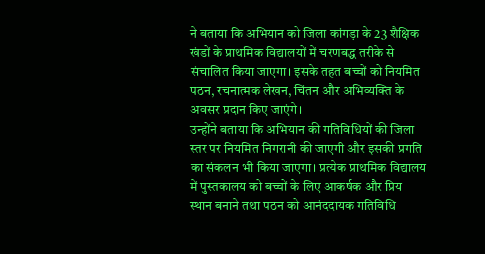ने बताया कि अभियान को जिला कांगड़ा के 23 शैक्षिक खंडों के प्राथमिक विद्यालयों में चरणबद्ध तरीके से संचालित किया जाएगा। इसके तहत बच्चों को नियमित पठन, रचनात्मक लेखन, चिंतन और अभिव्यक्ति के अवसर प्रदान किए जाएंगे।
उन्होंने बताया कि अभियान की गतिविधियों की जिला स्तर पर नियमित निगरानी की जाएगी और इसकी प्रगति का संकलन भी किया जाएगा। प्रत्येक प्राथमिक विद्यालय में पुस्तकालय को बच्चों के लिए आकर्षक और प्रिय स्थान बनाने तथा पठन को आनंददायक गतिविधि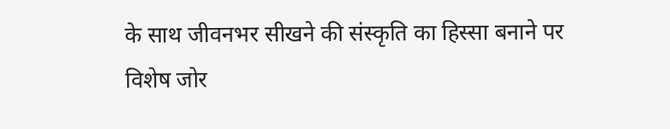के साथ जीवनभर सीखने की संस्कृति का हिस्सा बनाने पर विशेष जोर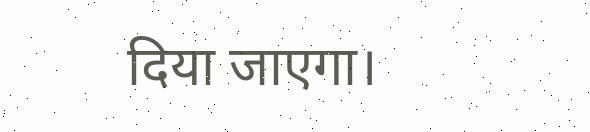दिया जाएगा।